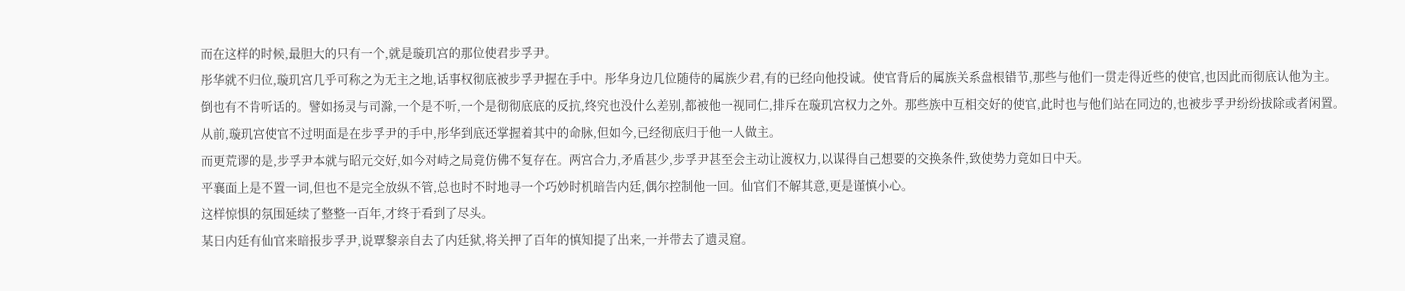而在这样的时候,最胆大的只有一个,就是璇玑宫的那位使君步孚尹。
彤华就不归位,璇玑宫几乎可称之为无主之地,话事权彻底被步孚尹握在手中。彤华身边几位随侍的属族少君,有的已经向他投诚。使官背后的属族关系盘根错节,那些与他们一贯走得近些的使官,也因此而彻底认他为主。
倒也有不肯听话的。譬如扬灵与司滁,一个是不听,一个是彻彻底底的反抗,终究也没什么差别,都被他一视同仁,排斥在璇玑宫权力之外。那些族中互相交好的使官,此时也与他们站在同边的,也被步孚尹纷纷拔除或者闲置。
从前,璇玑宫使官不过明面是在步孚尹的手中,彤华到底还掌握着其中的命脉,但如今,已经彻底归于他一人做主。
而更荒谬的是,步孚尹本就与昭元交好,如今对峙之局竟仿佛不复存在。两宫合力,矛盾甚少,步孚尹甚至会主动让渡权力,以谋得自己想要的交换条件,致使势力竟如日中天。
平襄面上是不置一词,但也不是完全放纵不管,总也时不时地寻一个巧妙时机暗告内廷,偶尔控制他一回。仙官们不解其意,更是谨慎小心。
这样惊惧的氛围延续了整整一百年,才终于看到了尽头。
某日内廷有仙官来暗报步孚尹,说覃黎亲自去了内廷狱,将关押了百年的慎知提了出来,一并带去了遗灵窟。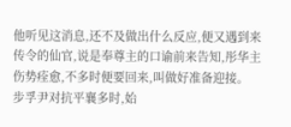他听见这消息,还不及做出什么反应,便又遇到来传令的仙官,说是奉尊主的口谕前来告知,彤华主伤势痊愈,不多时便要回来,叫做好准备迎接。
步孚尹对抗平襄多时,始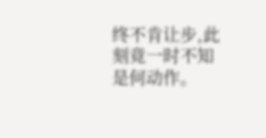终不肯让步,此刻竟一时不知是何动作。